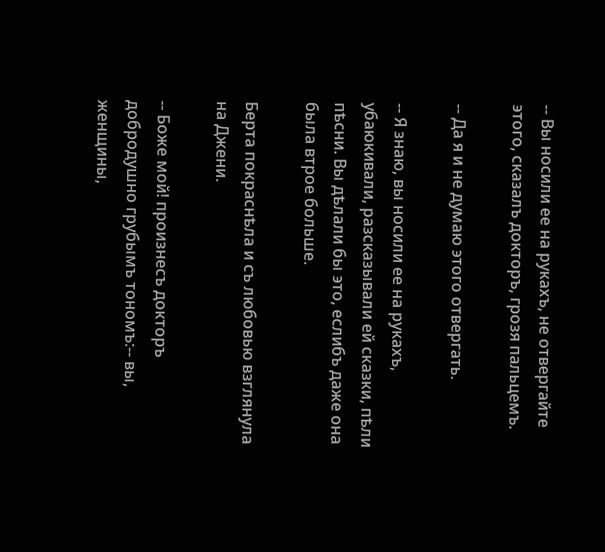-- Вы носили ее на рукахъ, не отвергайте этого, сказалъ докторъ, грозя пальцемъ.

-- Да я и не думаю этого отвергать.

-- Я знаю, вы носили ее на рукахъ, убаюкивали, разсказывали ей сказки, пѣли пѣсни. Вы дѣлали бы это, еслибъ даже она была втрое больше.

Берта покраснѣла и съ любовью взглянула на Джени.

-- Боже мой! произнесъ докторъ добродушно грубымъ тономъ:-- вы, женщины,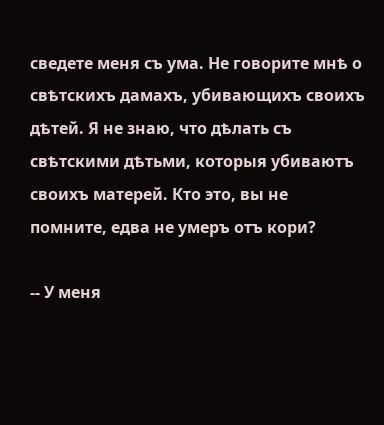сведете меня съ ума. Не говорите мнѣ о свѣтскихъ дамахъ, убивающихъ своихъ дѣтей. Я не знаю, что дѣлать съ свѣтскими дѣтьми, которыя убиваютъ своихъ матерей. Кто это, вы не помните, едва не умеръ отъ кори?

-- У меня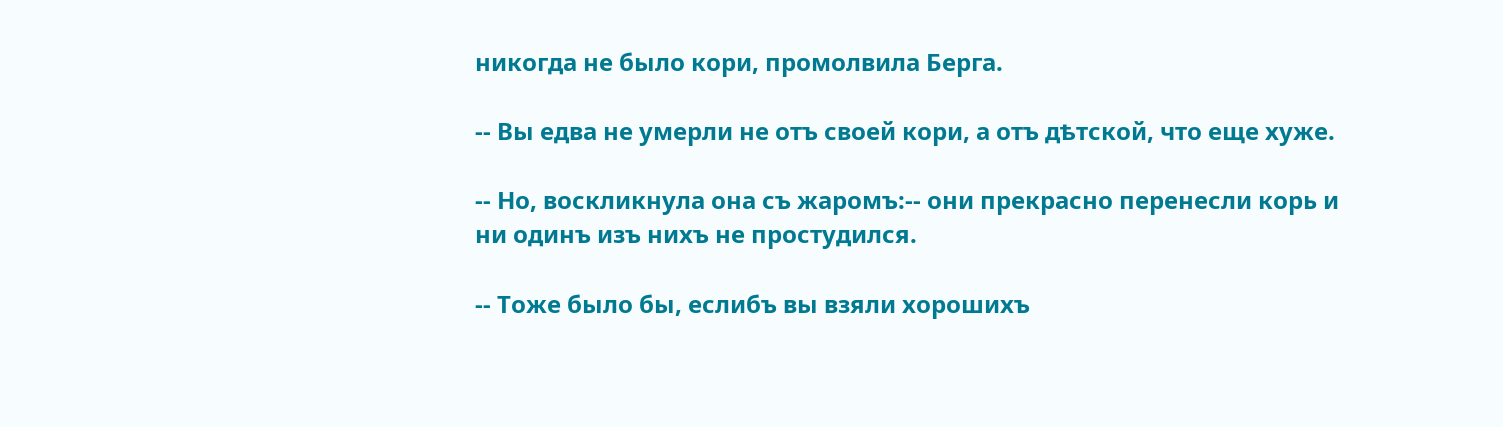никогда не было кори, промолвила Берга.

-- Вы едва не умерли не отъ своей кори, а отъ дѣтской, что еще хуже.

-- Но, воскликнула она съ жаромъ:-- они прекрасно перенесли корь и ни одинъ изъ нихъ не простудился.

-- Тоже было бы, еслибъ вы взяли хорошихъ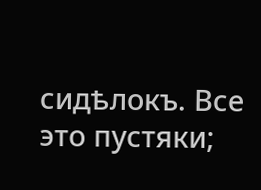сидѣлокъ. Все это пустяки;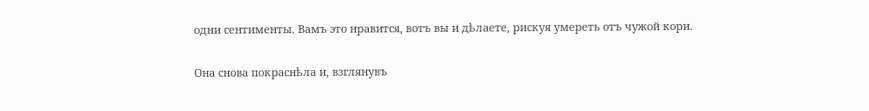одни сентименты. Вамъ это нравится, вотъ вы и дѣлаете, рискуя умереть отъ чужой кори.

Она снова покраснѣла и, взглянувъ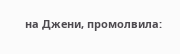на Джени, промолвила: